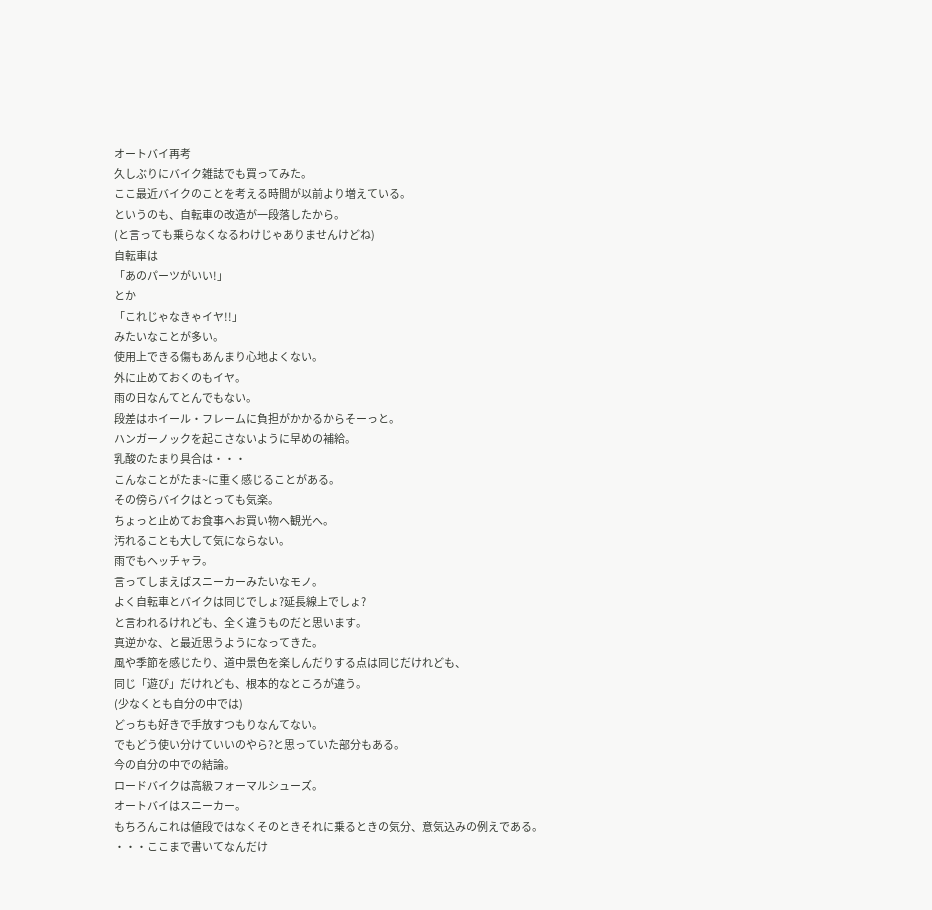オートバイ再考
久しぶりにバイク雑誌でも買ってみた。
ここ最近バイクのことを考える時間が以前より増えている。
というのも、自転車の改造が一段落したから。
(と言っても乗らなくなるわけじゃありませんけどね)
自転車は
「あのパーツがいい!」
とか
「これじゃなきゃイヤ!!」
みたいなことが多い。
使用上できる傷もあんまり心地よくない。
外に止めておくのもイヤ。
雨の日なんてとんでもない。
段差はホイール・フレームに負担がかかるからそーっと。
ハンガーノックを起こさないように早めの補給。
乳酸のたまり具合は・・・
こんなことがたま~に重く感じることがある。
その傍らバイクはとっても気楽。
ちょっと止めてお食事へお買い物へ観光へ。
汚れることも大して気にならない。
雨でもヘッチャラ。
言ってしまえばスニーカーみたいなモノ。
よく自転車とバイクは同じでしょ?延長線上でしょ?
と言われるけれども、全く違うものだと思います。
真逆かな、と最近思うようになってきた。
風や季節を感じたり、道中景色を楽しんだりする点は同じだけれども、
同じ「遊び」だけれども、根本的なところが違う。
(少なくとも自分の中では)
どっちも好きで手放すつもりなんてない。
でもどう使い分けていいのやら?と思っていた部分もある。
今の自分の中での結論。
ロードバイクは高級フォーマルシューズ。
オートバイはスニーカー。
もちろんこれは値段ではなくそのときそれに乗るときの気分、意気込みの例えである。
・・・ここまで書いてなんだけ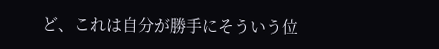ど、これは自分が勝手にそういう位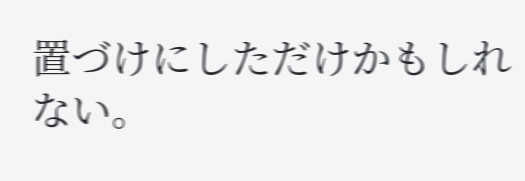置づけにしただけかもしれない。